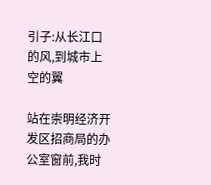引子:从长江口的风,到城市上空的翼

站在崇明经济开发区招商局的办公室窗前,我时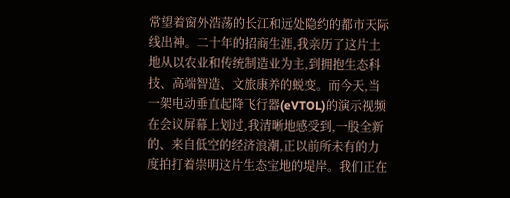常望着窗外浩荡的长江和远处隐约的都市天际线出神。二十年的招商生涯,我亲历了这片土地从以农业和传统制造业为主,到拥抱生态科技、高端智造、文旅康养的蜕变。而今天,当一架电动垂直起降飞行器(eVTOL)的演示视频在会议屏幕上划过,我清晰地感受到,一股全新的、来自低空的经济浪潮,正以前所未有的力度拍打着崇明这片生态宝地的堤岸。我们正在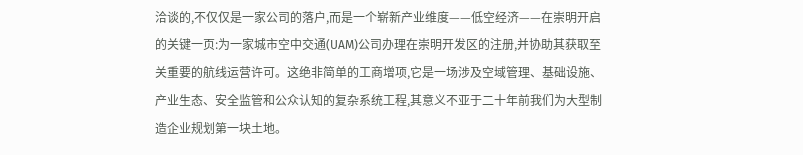洽谈的,不仅仅是一家公司的落户,而是一个崭新产业维度——低空经济——在崇明开启的关键一页:为一家城市空中交通(UAM)公司办理在崇明开发区的注册,并协助其获取至关重要的航线运营许可。这绝非简单的工商增项,它是一场涉及空域管理、基础设施、产业生态、安全监管和公众认知的复杂系统工程,其意义不亚于二十年前我们为大型制造企业规划第一块土地。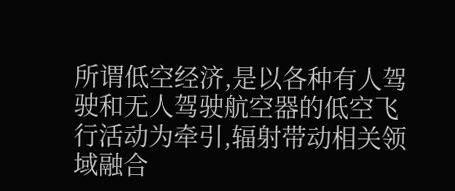所谓低空经济,是以各种有人驾驶和无人驾驶航空器的低空飞行活动为牵引,辐射带动相关领域融合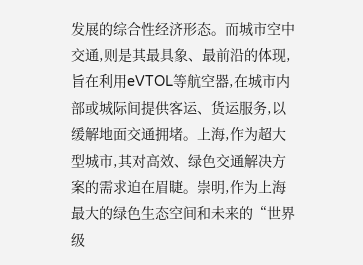发展的综合性经济形态。而城市空中交通,则是其最具象、最前沿的体现,旨在利用eVTOL等航空器,在城市内部或城际间提供客运、货运服务,以缓解地面交通拥堵。上海,作为超大型城市,其对高效、绿色交通解决方案的需求迫在眉睫。崇明,作为上海最大的绿色生态空间和未来的“世界级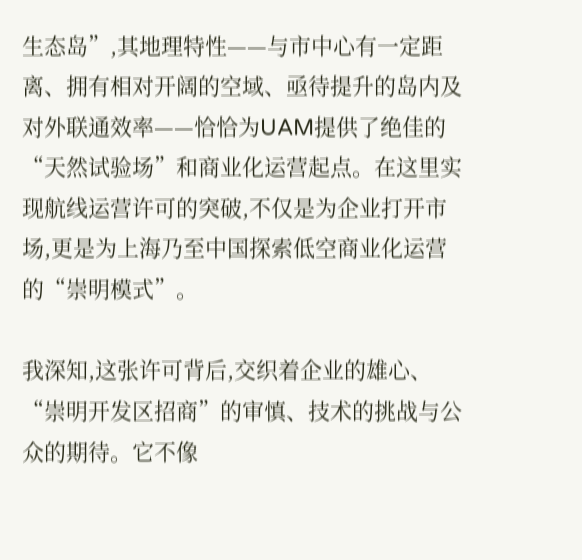生态岛”,其地理特性——与市中心有一定距离、拥有相对开阔的空域、亟待提升的岛内及对外联通效率——恰恰为UAM提供了绝佳的“天然试验场”和商业化运营起点。在这里实现航线运营许可的突破,不仅是为企业打开市场,更是为上海乃至中国探索低空商业化运营的“崇明模式”。

我深知,这张许可背后,交织着企业的雄心、“崇明开发区招商”的审慎、技术的挑战与公众的期待。它不像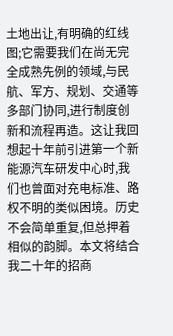土地出让,有明确的红线图;它需要我们在尚无完全成熟先例的领域,与民航、军方、规划、交通等多部门协同,进行制度创新和流程再造。这让我回想起十年前引进第一个新能源汽车研发中心时,我们也曾面对充电标准、路权不明的类似困境。历史不会简单重复,但总押着相似的韵脚。本文将结合我二十年的招商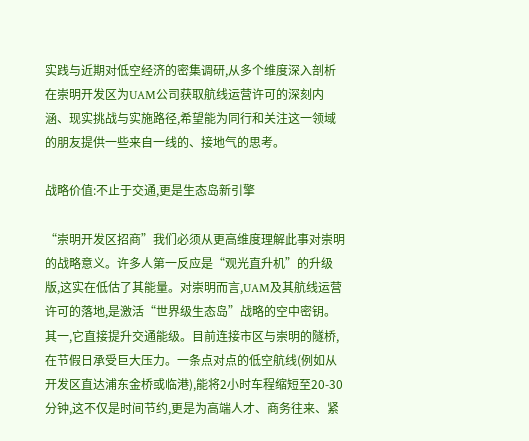实践与近期对低空经济的密集调研,从多个维度深入剖析在崇明开发区为UAM公司获取航线运营许可的深刻内涵、现实挑战与实施路径,希望能为同行和关注这一领域的朋友提供一些来自一线的、接地气的思考。

战略价值:不止于交通,更是生态岛新引擎

“崇明开发区招商”我们必须从更高维度理解此事对崇明的战略意义。许多人第一反应是“观光直升机”的升级版,这实在低估了其能量。对崇明而言,UAM及其航线运营许可的落地,是激活“世界级生态岛”战略的空中密钥。其一,它直接提升交通能级。目前连接市区与崇明的隧桥,在节假日承受巨大压力。一条点对点的低空航线(例如从开发区直达浦东金桥或临港),能将2小时车程缩短至20-30分钟,这不仅是时间节约,更是为高端人才、商务往来、紧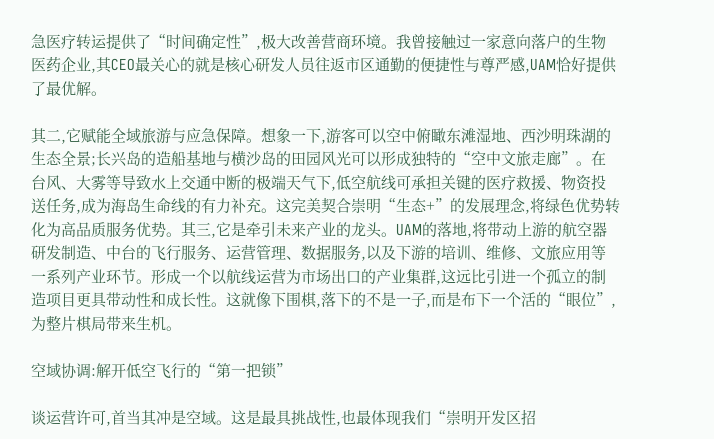急医疗转运提供了“时间确定性”,极大改善营商环境。我曾接触过一家意向落户的生物医药企业,其CEO最关心的就是核心研发人员往返市区通勤的便捷性与尊严感,UAM恰好提供了最优解。

其二,它赋能全域旅游与应急保障。想象一下,游客可以空中俯瞰东滩湿地、西沙明珠湖的生态全景;长兴岛的造船基地与横沙岛的田园风光可以形成独特的“空中文旅走廊”。在台风、大雾等导致水上交通中断的极端天气下,低空航线可承担关键的医疗救援、物资投送任务,成为海岛生命线的有力补充。这完美契合崇明“生态+”的发展理念,将绿色优势转化为高品质服务优势。其三,它是牵引未来产业的龙头。UAM的落地,将带动上游的航空器研发制造、中台的飞行服务、运营管理、数据服务,以及下游的培训、维修、文旅应用等一系列产业环节。形成一个以航线运营为市场出口的产业集群,这远比引进一个孤立的制造项目更具带动性和成长性。这就像下围棋,落下的不是一子,而是布下一个活的“眼位”,为整片棋局带来生机。

空域协调:解开低空飞行的“第一把锁”

谈运营许可,首当其冲是空域。这是最具挑战性,也最体现我们“崇明开发区招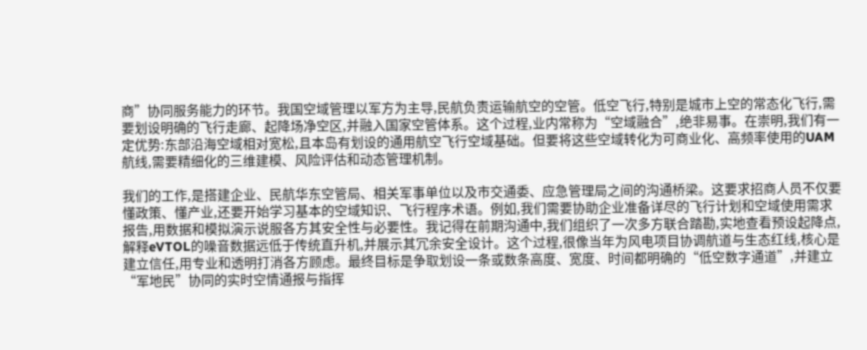商”协同服务能力的环节。我国空域管理以军方为主导,民航负责运输航空的空管。低空飞行,特别是城市上空的常态化飞行,需要划设明确的飞行走廊、起降场净空区,并融入国家空管体系。这个过程,业内常称为“空域融合”,绝非易事。在崇明,我们有一定优势:东部沿海空域相对宽松,且本岛有划设的通用航空飞行空域基础。但要将这些空域转化为可商业化、高频率使用的UAM航线,需要精细化的三维建模、风险评估和动态管理机制。

我们的工作,是搭建企业、民航华东空管局、相关军事单位以及市交通委、应急管理局之间的沟通桥梁。这要求招商人员不仅要懂政策、懂产业,还要开始学习基本的空域知识、飞行程序术语。例如,我们需要协助企业准备详尽的飞行计划和空域使用需求报告,用数据和模拟演示说服各方其安全性与必要性。我记得在前期沟通中,我们组织了一次多方联合踏勘,实地查看预设起降点,解释eVTOL的噪音数据远低于传统直升机,并展示其冗余安全设计。这个过程,很像当年为风电项目协调航道与生态红线,核心是建立信任,用专业和透明打消各方顾虑。最终目标是争取划设一条或数条高度、宽度、时间都明确的“低空数字通道”,并建立“军地民”协同的实时空情通报与指挥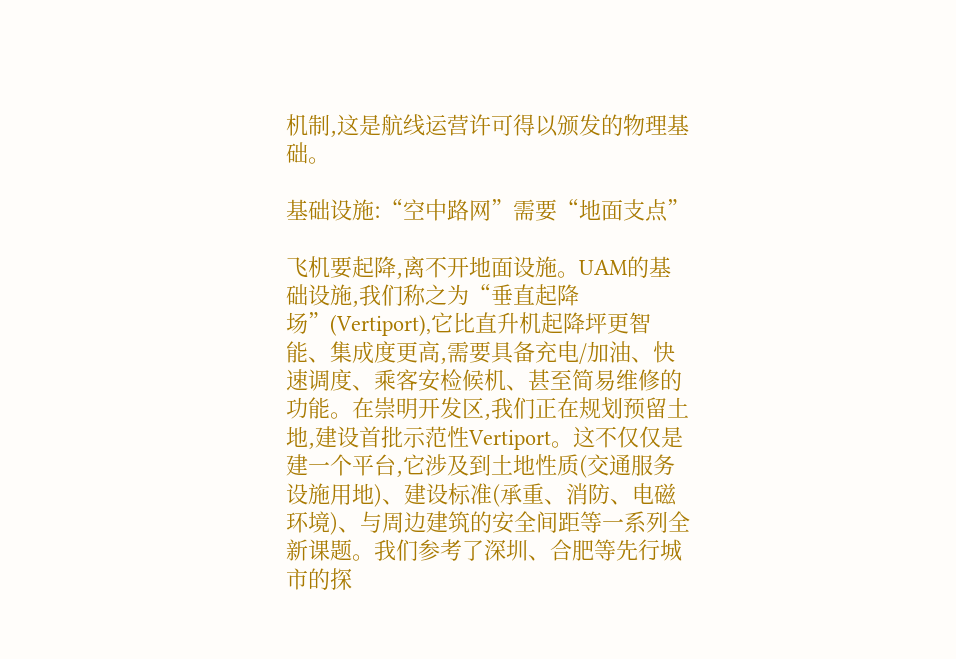机制,这是航线运营许可得以颁发的物理基础。

基础设施:“空中路网”需要“地面支点”

飞机要起降,离不开地面设施。UAM的基础设施,我们称之为“垂直起降场”(Vertiport),它比直升机起降坪更智能、集成度更高,需要具备充电/加油、快速调度、乘客安检候机、甚至简易维修的功能。在崇明开发区,我们正在规划预留土地,建设首批示范性Vertiport。这不仅仅是建一个平台,它涉及到土地性质(交通服务设施用地)、建设标准(承重、消防、电磁环境)、与周边建筑的安全间距等一系列全新课题。我们参考了深圳、合肥等先行城市的探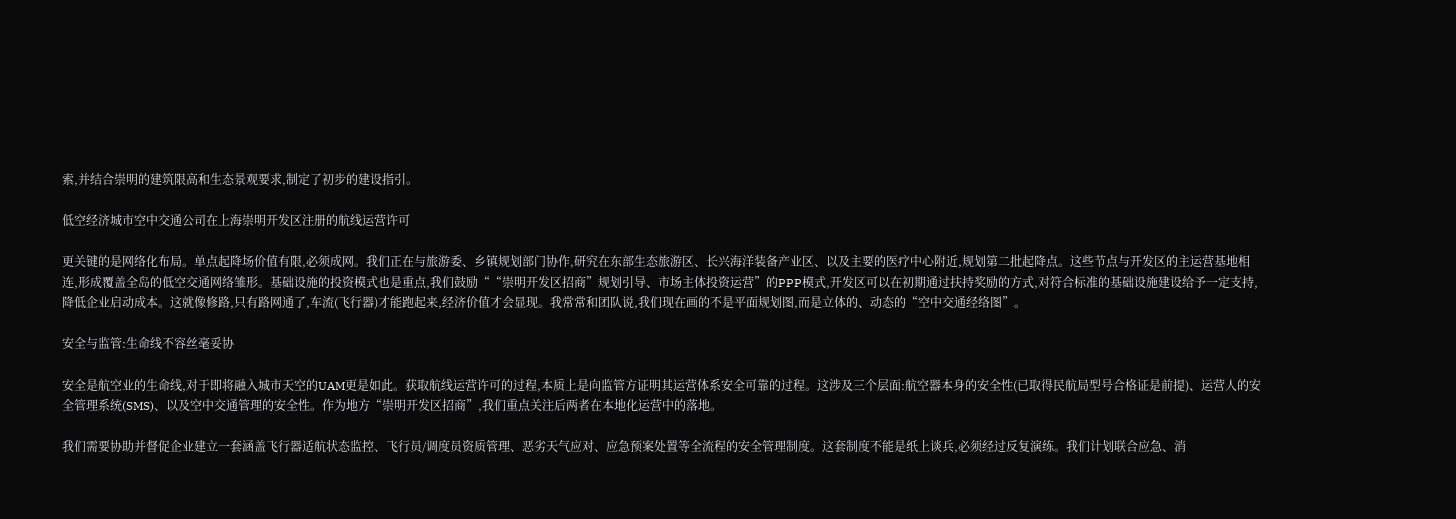索,并结合崇明的建筑限高和生态景观要求,制定了初步的建设指引。

低空经济城市空中交通公司在上海崇明开发区注册的航线运营许可

更关键的是网络化布局。单点起降场价值有限,必须成网。我们正在与旅游委、乡镇规划部门协作,研究在东部生态旅游区、长兴海洋装备产业区、以及主要的医疗中心附近,规划第二批起降点。这些节点与开发区的主运营基地相连,形成覆盖全岛的低空交通网络雏形。基础设施的投资模式也是重点,我们鼓励““崇明开发区招商”规划引导、市场主体投资运营”的PPP模式,开发区可以在初期通过扶持奖励的方式,对符合标准的基础设施建设给予一定支持,降低企业启动成本。这就像修路,只有路网通了,车流(飞行器)才能跑起来,经济价值才会显现。我常常和团队说,我们现在画的不是平面规划图,而是立体的、动态的“空中交通经络图”。

安全与监管:生命线不容丝毫妥协

安全是航空业的生命线,对于即将融入城市天空的UAM更是如此。获取航线运营许可的过程,本质上是向监管方证明其运营体系安全可靠的过程。这涉及三个层面:航空器本身的安全性(已取得民航局型号合格证是前提)、运营人的安全管理系统(SMS)、以及空中交通管理的安全性。作为地方“崇明开发区招商”,我们重点关注后两者在本地化运营中的落地。

我们需要协助并督促企业建立一套涵盖飞行器适航状态监控、飞行员/调度员资质管理、恶劣天气应对、应急预案处置等全流程的安全管理制度。这套制度不能是纸上谈兵,必须经过反复演练。我们计划联合应急、消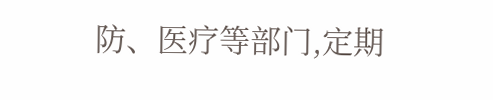防、医疗等部门,定期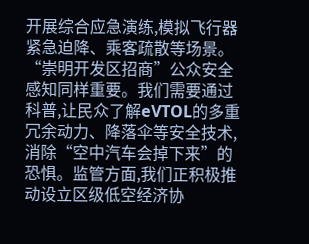开展综合应急演练,模拟飞行器紧急迫降、乘客疏散等场景。“崇明开发区招商”公众安全感知同样重要。我们需要通过科普,让民众了解eVTOL的多重冗余动力、降落伞等安全技术,消除“空中汽车会掉下来”的恐惧。监管方面,我们正积极推动设立区级低空经济协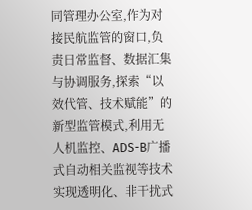同管理办公室,作为对接民航监管的窗口,负责日常监督、数据汇集与协调服务,探索“以效代管、技术赋能”的新型监管模式,利用无人机监控、ADS-B广播式自动相关监视等技术实现透明化、非干扰式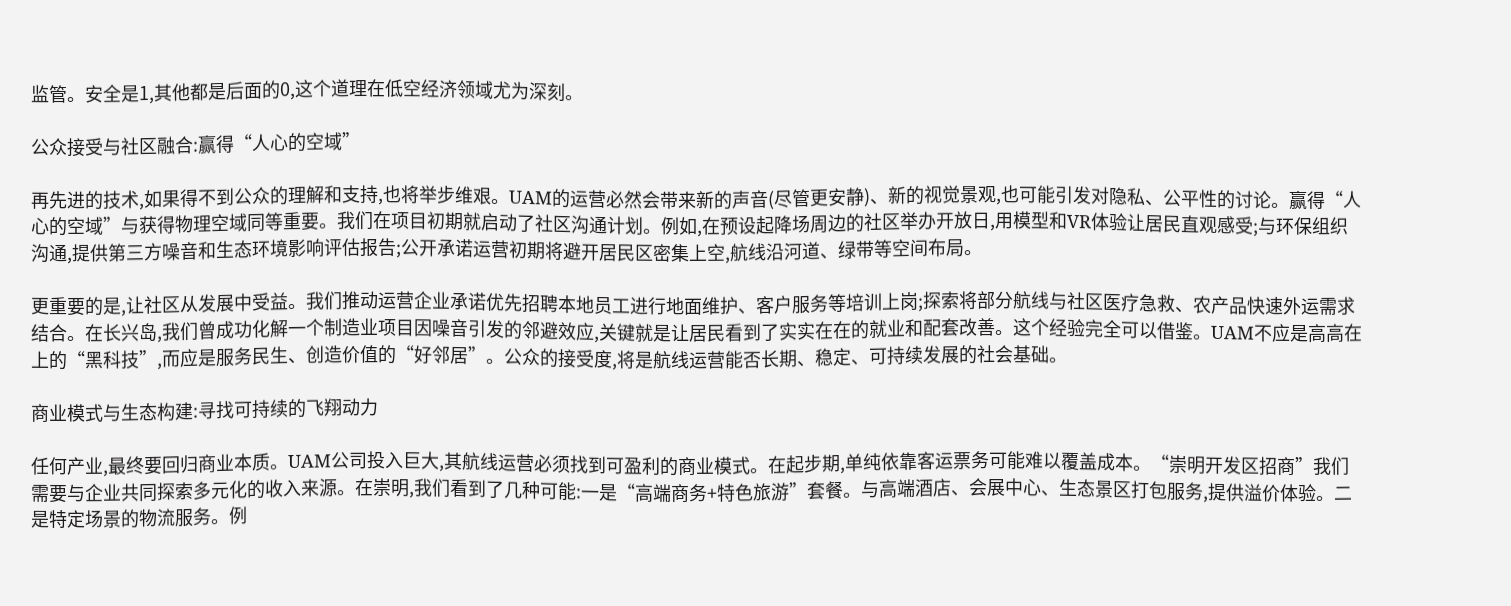监管。安全是1,其他都是后面的0,这个道理在低空经济领域尤为深刻。

公众接受与社区融合:赢得“人心的空域”

再先进的技术,如果得不到公众的理解和支持,也将举步维艰。UAM的运营必然会带来新的声音(尽管更安静)、新的视觉景观,也可能引发对隐私、公平性的讨论。赢得“人心的空域”与获得物理空域同等重要。我们在项目初期就启动了社区沟通计划。例如,在预设起降场周边的社区举办开放日,用模型和VR体验让居民直观感受;与环保组织沟通,提供第三方噪音和生态环境影响评估报告;公开承诺运营初期将避开居民区密集上空,航线沿河道、绿带等空间布局。

更重要的是,让社区从发展中受益。我们推动运营企业承诺优先招聘本地员工进行地面维护、客户服务等培训上岗;探索将部分航线与社区医疗急救、农产品快速外运需求结合。在长兴岛,我们曾成功化解一个制造业项目因噪音引发的邻避效应,关键就是让居民看到了实实在在的就业和配套改善。这个经验完全可以借鉴。UAM不应是高高在上的“黑科技”,而应是服务民生、创造价值的“好邻居”。公众的接受度,将是航线运营能否长期、稳定、可持续发展的社会基础。

商业模式与生态构建:寻找可持续的飞翔动力

任何产业,最终要回归商业本质。UAM公司投入巨大,其航线运营必须找到可盈利的商业模式。在起步期,单纯依靠客运票务可能难以覆盖成本。“崇明开发区招商”我们需要与企业共同探索多元化的收入来源。在崇明,我们看到了几种可能:一是“高端商务+特色旅游”套餐。与高端酒店、会展中心、生态景区打包服务,提供溢价体验。二是特定场景的物流服务。例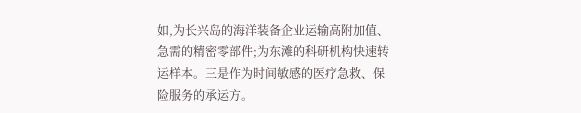如,为长兴岛的海洋装备企业运输高附加值、急需的精密零部件;为东滩的科研机构快速转运样本。三是作为时间敏感的医疗急救、保险服务的承运方。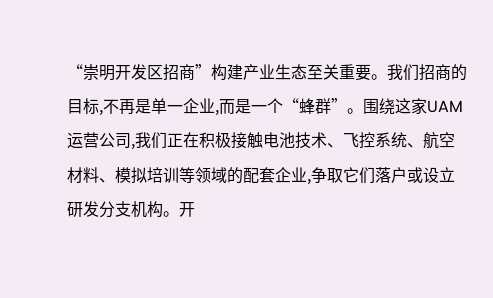“崇明开发区招商”构建产业生态至关重要。我们招商的目标,不再是单一企业,而是一个“蜂群”。围绕这家UAM运营公司,我们正在积极接触电池技术、飞控系统、航空材料、模拟培训等领域的配套企业,争取它们落户或设立研发分支机构。开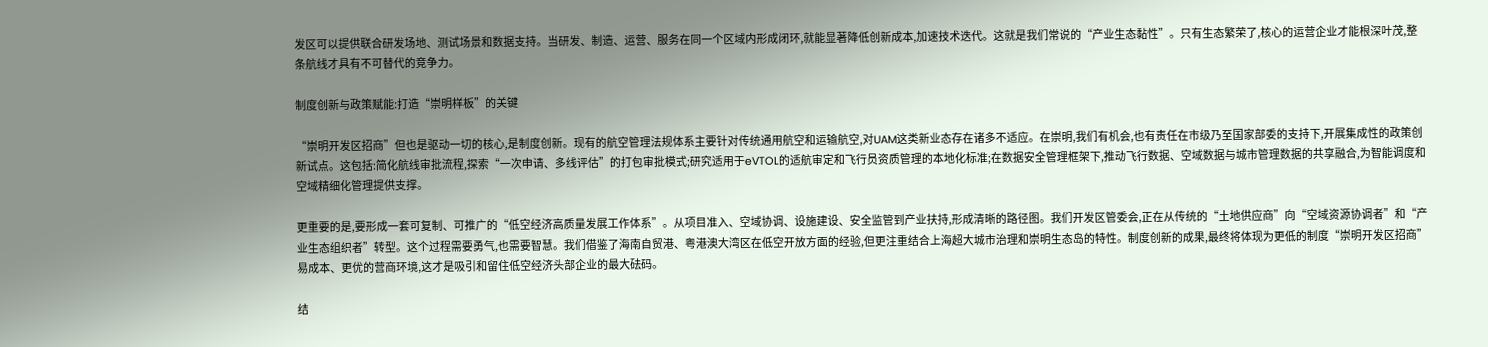发区可以提供联合研发场地、测试场景和数据支持。当研发、制造、运营、服务在同一个区域内形成闭环,就能显著降低创新成本,加速技术迭代。这就是我们常说的“产业生态黏性”。只有生态繁荣了,核心的运营企业才能根深叶茂,整条航线才具有不可替代的竞争力。

制度创新与政策赋能:打造“崇明样板”的关键

“崇明开发区招商”但也是驱动一切的核心,是制度创新。现有的航空管理法规体系主要针对传统通用航空和运输航空,对UAM这类新业态存在诸多不适应。在崇明,我们有机会,也有责任在市级乃至国家部委的支持下,开展集成性的政策创新试点。这包括:简化航线审批流程,探索“一次申请、多线评估”的打包审批模式;研究适用于eVTOL的适航审定和飞行员资质管理的本地化标准;在数据安全管理框架下,推动飞行数据、空域数据与城市管理数据的共享融合,为智能调度和空域精细化管理提供支撑。

更重要的是,要形成一套可复制、可推广的“低空经济高质量发展工作体系”。从项目准入、空域协调、设施建设、安全监管到产业扶持,形成清晰的路径图。我们开发区管委会,正在从传统的“土地供应商”向“空域资源协调者”和“产业生态组织者”转型。这个过程需要勇气,也需要智慧。我们借鉴了海南自贸港、粤港澳大湾区在低空开放方面的经验,但更注重结合上海超大城市治理和崇明生态岛的特性。制度创新的成果,最终将体现为更低的制度“崇明开发区招商”易成本、更优的营商环境,这才是吸引和留住低空经济头部企业的最大砝码。

结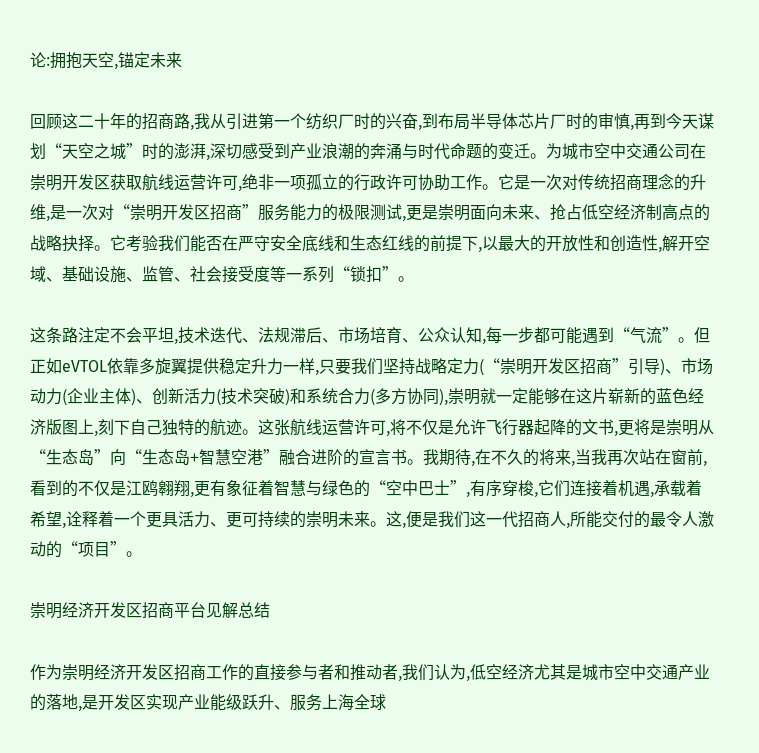论:拥抱天空,锚定未来

回顾这二十年的招商路,我从引进第一个纺织厂时的兴奋,到布局半导体芯片厂时的审慎,再到今天谋划“天空之城”时的澎湃,深切感受到产业浪潮的奔涌与时代命题的变迁。为城市空中交通公司在崇明开发区获取航线运营许可,绝非一项孤立的行政许可协助工作。它是一次对传统招商理念的升维,是一次对“崇明开发区招商”服务能力的极限测试,更是崇明面向未来、抢占低空经济制高点的战略抉择。它考验我们能否在严守安全底线和生态红线的前提下,以最大的开放性和创造性,解开空域、基础设施、监管、社会接受度等一系列“锁扣”。

这条路注定不会平坦,技术迭代、法规滞后、市场培育、公众认知,每一步都可能遇到“气流”。但正如eVTOL依靠多旋翼提供稳定升力一样,只要我们坚持战略定力(“崇明开发区招商”引导)、市场动力(企业主体)、创新活力(技术突破)和系统合力(多方协同),崇明就一定能够在这片崭新的蓝色经济版图上,刻下自己独特的航迹。这张航线运营许可,将不仅是允许飞行器起降的文书,更将是崇明从“生态岛”向“生态岛+智慧空港”融合进阶的宣言书。我期待,在不久的将来,当我再次站在窗前,看到的不仅是江鸥翱翔,更有象征着智慧与绿色的“空中巴士”,有序穿梭,它们连接着机遇,承载着希望,诠释着一个更具活力、更可持续的崇明未来。这,便是我们这一代招商人,所能交付的最令人激动的“项目”。

崇明经济开发区招商平台见解总结

作为崇明经济开发区招商工作的直接参与者和推动者,我们认为,低空经济尤其是城市空中交通产业的落地,是开发区实现产业能级跃升、服务上海全球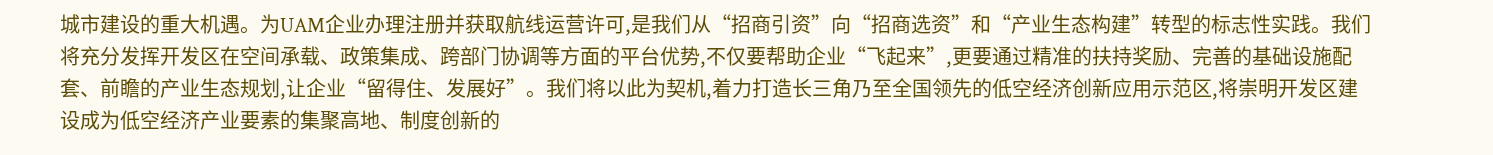城市建设的重大机遇。为UAM企业办理注册并获取航线运营许可,是我们从“招商引资”向“招商选资”和“产业生态构建”转型的标志性实践。我们将充分发挥开发区在空间承载、政策集成、跨部门协调等方面的平台优势,不仅要帮助企业“飞起来”,更要通过精准的扶持奖励、完善的基础设施配套、前瞻的产业生态规划,让企业“留得住、发展好”。我们将以此为契机,着力打造长三角乃至全国领先的低空经济创新应用示范区,将崇明开发区建设成为低空经济产业要素的集聚高地、制度创新的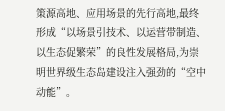策源高地、应用场景的先行高地,最终形成“以场景引技术、以运营带制造、以生态促繁荣”的良性发展格局,为崇明世界级生态岛建设注入强劲的“空中动能”。